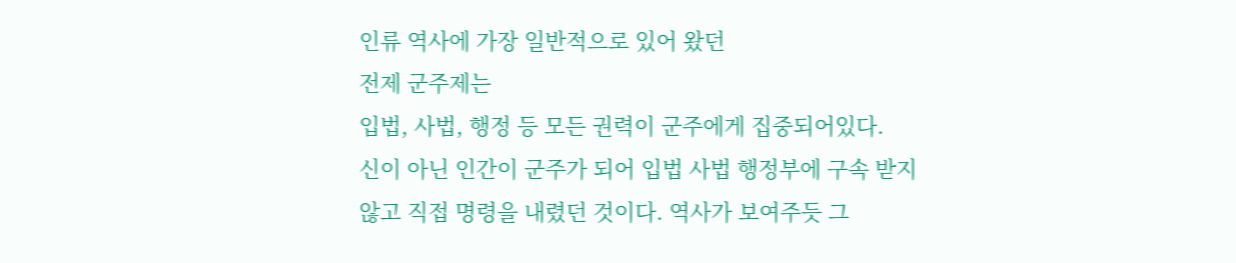인류 역사에 가장 일반적으로 있어 왔던
전제 군주제는
입법, 사법, 행정 등 모든 권력이 군주에게 집중되어있다.
신이 아닌 인간이 군주가 되어 입법 사법 행정부에 구속 받지 않고 직접 명령을 내렸던 것이다. 역사가 보여주듯 그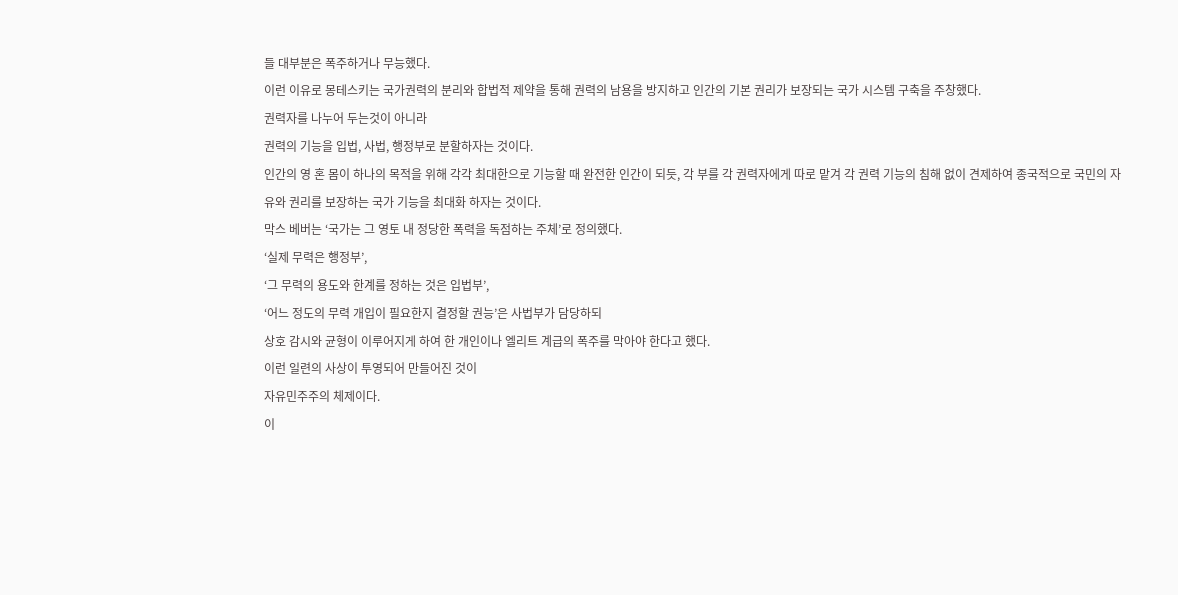들 대부분은 폭주하거나 무능했다.
이런 이유로 몽테스키는 국가권력의 분리와 합법적 제약을 통해 권력의 남용을 방지하고 인간의 기본 권리가 보장되는 국가 시스템 구축을 주창했다.
권력자를 나누어 두는것이 아니라
권력의 기능을 입법, 사법, 행정부로 분할하자는 것이다.
인간의 영 혼 몸이 하나의 목적을 위해 각각 최대한으로 기능할 때 완전한 인간이 되듯, 각 부를 각 권력자에게 따로 맡겨 각 권력 기능의 침해 없이 견제하여 종국적으로 국민의 자유와 권리를 보장하는 국가 기능을 최대화 하자는 것이다.
막스 베버는 ‘국가는 그 영토 내 정당한 폭력을 독점하는 주체’로 정의했다.
‘실제 무력은 행정부’,
‘그 무력의 용도와 한계를 정하는 것은 입법부’,
‘어느 정도의 무력 개입이 필요한지 결정할 권능’은 사법부가 담당하되
상호 감시와 균형이 이루어지게 하여 한 개인이나 엘리트 계급의 폭주를 막아야 한다고 했다.
이런 일련의 사상이 투영되어 만들어진 것이
자유민주주의 체제이다.
이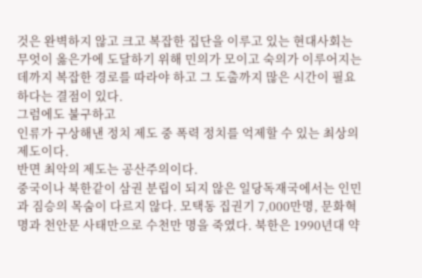것은 완벽하지 않고 크고 복잡한 집단을 이루고 있는 현대사회는
무엇이 옳은가에 도달하기 위해 민의가 모이고 숙의가 이루어지는 데까지 복잡한 경로를 따라야 하고 그 도출까지 많은 시간이 필요하다는 결점이 있다.
그럼에도 불구하고
인류가 구상해낸 정치 제도 중 폭력 정치를 억제할 수 있는 최상의 제도이다.
반면 최악의 제도는 공산주의이다.
중국이나 북한같이 삼권 분립이 되지 않은 일당독재국에서는 인민과 짐승의 목숨이 다르지 않다. 모택동 집권기 7,000만명, 문화혁명과 천안문 사태만으로 수천만 명을 죽였다. 북한은 1990년대 약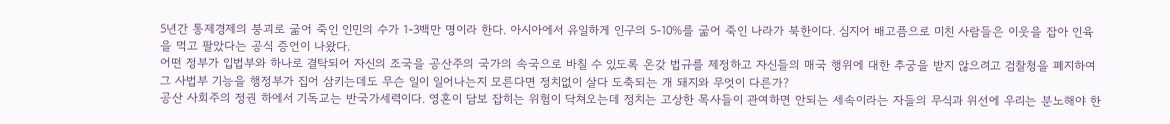5년간 통제경제의 붕괴로 굶어 죽인 인민의 수가 1-3백만 명이라 한다. 아시아에서 유일하게 인구의 5-10%를 굶어 죽인 나라가 북한이다. 심지어 배고픔으로 미친 사람들은 이웃을 잡아 인육을 먹고 팔았다는 공식 증언이 나왔다.
어떤 정부가 입법부와 하나로 결탁되어 자신의 조국을 공산주의 국가의 속국으로 바칠 수 있도록 온갖 법규를 제정하고 자신들의 매국 행위에 대한 추궁을 받지 않으려고 검찰청을 폐지하여 그 사법부 기능을 행정부가 집어 삼키는데도 무슨 일이 일어나는지 모른다면 정치없이 살다 도축되는 개 돼지와 무엇이 다른가?
공산 사회주의 정권 하에서 기독교는 반국가세력이다. 영혼이 담보 잡히는 위험이 닥쳐오는데 정치는 고상한 목사들이 관여하면 안되는 세속이라는 자들의 무식과 위선에 우리는 분노해야 한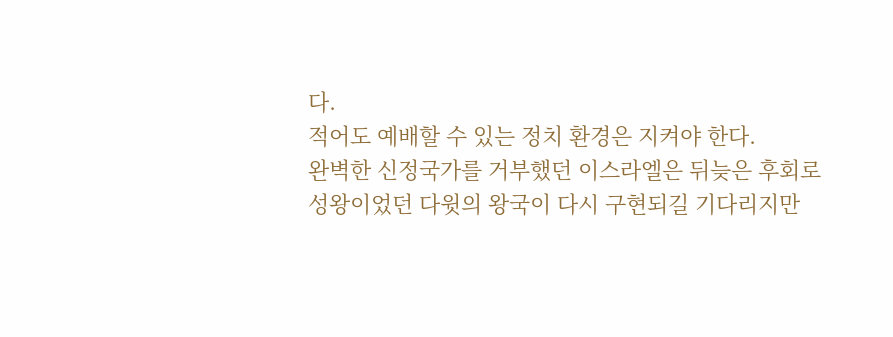다.
적어도 예배할 수 있는 정치 환경은 지켜야 한다.
완벽한 신정국가를 거부했던 이스라엘은 뒤늦은 후회로 성왕이었던 다윗의 왕국이 다시 구현되길 기다리지만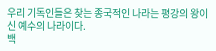우리 기독인들은 찾는 종국적인 나라는 평강의 왕이신 예수의 나라이다.
백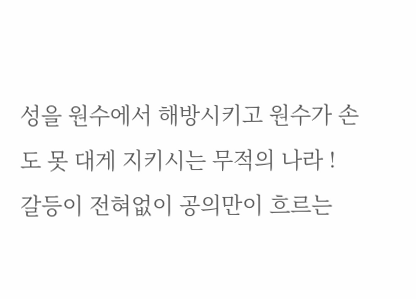성을 원수에서 해방시키고 원수가 손도 못 대게 지키시는 무적의 나라 !
갈등이 전혀없이 공의만이 흐르는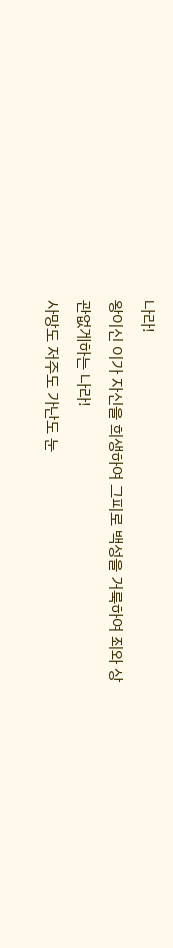나라!
왕이신 이가 자신을 희생하여 그피로 백성을 거룩하여 죄와 상관없게하는 나라!
사망도 저주도 가난도 눈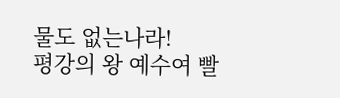물도 없는나라!
평강의 왕 예수여 빨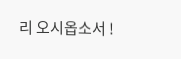리 오시옵소서 !